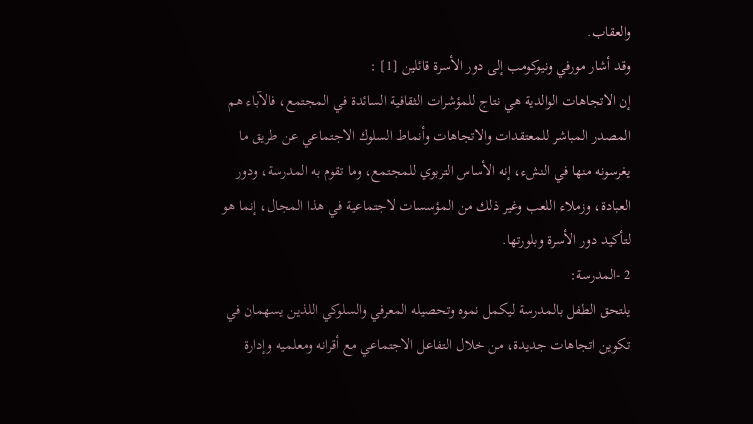والعقاب.
وقد أشار مورفي ونيوكومب إلى دور الأسرة قائلين [1] :
إن الاتجاهات الوالدية هي نتاج للمؤشرات الثقافية السائدة في المجتمع، فالآباء هم المصدر المباشر للمعتقدات والاتجاهات وأنماط السلوك الاجتماعي عن طريق ما يغرسونه منها في النشء، إنه الأساس التربوي للمجتمع، وما تقوم به المدرسة، ودور العبادة، وزملاء اللعب وغير ذلك من المؤسسات لاجتماعية في هذا المجال، إنما هو لتأكيد دور الأسرة وبلورتها.
2 -المدرسة:
يلتحق الطفل بالمدرسة ليكمل نموه وتحصيله المعرفي والسلوكي اللذين يسهمان في تكوين اتجاهات جديدة، من خلال التفاعل الاجتماعي مع أقرانه ومعلميه وإدارة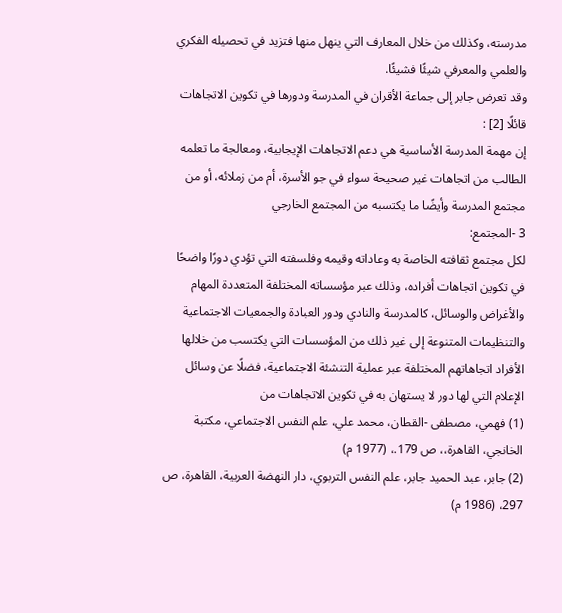مدرسته، وكذلك من خلال المعارف التي ينهل منها فتزيد في تحصيله الفكري والعلمي والمعرفي شيئًا فشيئًا.
وقد تعرض جابر إلى جماعة الأقران في المدرسة ودورها في تكوين الاتجاهات قائلًا [2] :
إن مهمة المدرسة الأساسية هي دعم الاتجاهات الإيجابية، ومعالجة ما تعلمه الطالب من اتجاهات غير صحيحة سواء في جو الأسرة، أم من زملائه، أو من مجتمع المدرسة وأيضًا ما يكتسبه من المجتمع الخارجي
3 -المجتمع:
لكل مجتمع ثقافته الخاصة به وعاداته وقيمه وفلسفته التي تؤدي دورًا واضحًا في تكوين اتجاهات أفراده، وذلك عبر مؤسساته المختلفة المتعددة المهام والأغراض والوسائل، كالمدرسة والنادي ودور العبادة والجمعيات الاجتماعية والتنظيمات المتنوعة إلى غير ذلك من المؤسسات التي يكتسب من خلالها الأفراد اتجاهاتهم المختلفة عبر عملية التنشئة الاجتماعية، فضلًا عن وسائل الإعلام التي لها دور لا يستهان به في تكوين الاتجاهات من
(1) فهمي، مصطفى -القطان، محمد علي، علم النفس الاجتماعي، مكتبة الخانجي، القاهرة،، ص 179.، (1977 م)
(2) جابر، عبد الحميد جابر، علم النفس التربوي، دار النهضة العربية، القاهرة، ص 297، (1986 م)